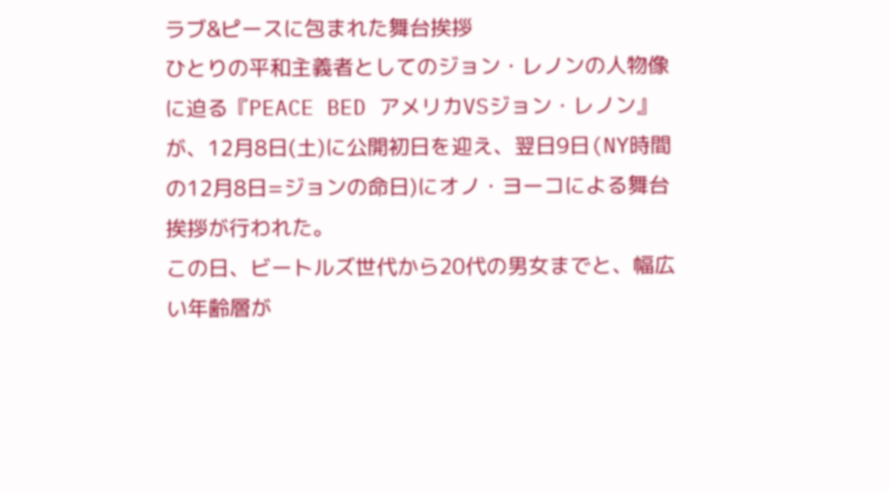ラブ&ピースに包まれた舞台挨拶
ひとりの平和主義者としてのジョン・レノンの人物像に迫る『PEACE BED アメリカVSジョン・レノン』が、12月8日(土)に公開初日を迎え、翌日9日(NY時間の12月8日=ジョンの命日)にオノ・ヨーコによる舞台挨拶が行われた。
この日、ビートルズ世代から20代の男女までと、幅広い年齢層が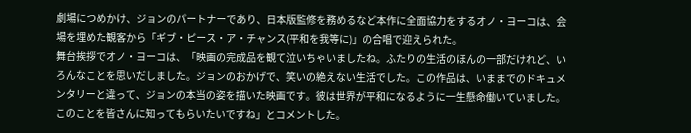劇場につめかけ、ジョンのパートナーであり、日本版監修を務めるなど本作に全面協力をするオノ・ヨーコは、会場を埋めた観客から「ギブ・ピース・ア・チャンス(平和を我等に)」の合唱で迎えられた。
舞台挨拶でオノ・ヨーコは、「映画の完成品を観て泣いちゃいましたね。ふたりの生活のほんの一部だけれど、いろんなことを思いだしました。ジョンのおかげで、笑いの絶えない生活でした。この作品は、いままでのドキュメンタリーと違って、ジョンの本当の姿を描いた映画です。彼は世界が平和になるように一生懸命働いていました。このことを皆さんに知ってもらいたいですね」とコメントした。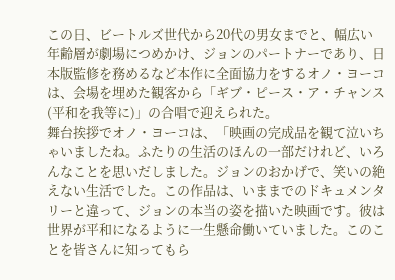この日、ビートルズ世代から20代の男女までと、幅広い年齢層が劇場につめかけ、ジョンのパートナーであり、日本版監修を務めるなど本作に全面協力をするオノ・ヨーコは、会場を埋めた観客から「ギブ・ピース・ア・チャンス(平和を我等に)」の合唱で迎えられた。
舞台挨拶でオノ・ヨーコは、「映画の完成品を観て泣いちゃいましたね。ふたりの生活のほんの一部だけれど、いろんなことを思いだしました。ジョンのおかげで、笑いの絶えない生活でした。この作品は、いままでのドキュメンタリーと違って、ジョンの本当の姿を描いた映画です。彼は世界が平和になるように一生懸命働いていました。このことを皆さんに知ってもら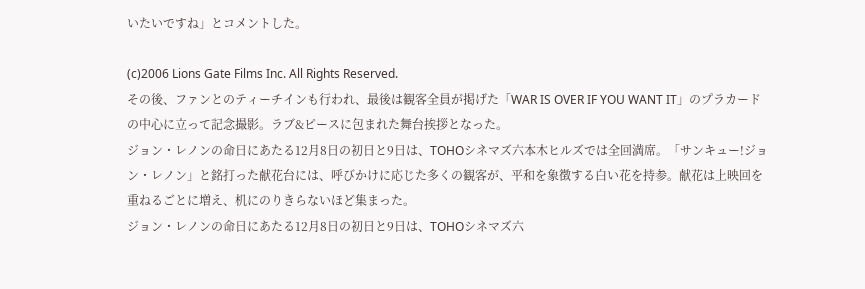いたいですね」とコメントした。

(c)2006 Lions Gate Films Inc. All Rights Reserved.
その後、ファンとのティーチインも行われ、最後は観客全員が掲げた「WAR IS OVER IF YOU WANT IT」のプラカードの中心に立って記念撮影。ラブ&ピースに包まれた舞台挨拶となった。
ジョン・レノンの命日にあたる12月8日の初日と9日は、TOHOシネマズ六本木ヒルズでは全回満席。「サンキュー!ジョン・レノン」と銘打った献花台には、呼びかけに応じた多くの観客が、平和を象徴する白い花を持参。献花は上映回を重ねるごとに増え、机にのりきらないほど集まった。
ジョン・レノンの命日にあたる12月8日の初日と9日は、TOHOシネマズ六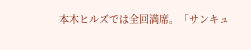本木ヒルズでは全回満席。「サンキュ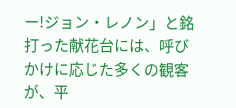ー!ジョン・レノン」と銘打った献花台には、呼びかけに応じた多くの観客が、平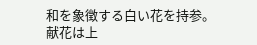和を象徴する白い花を持参。献花は上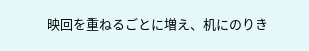映回を重ねるごとに増え、机にのりき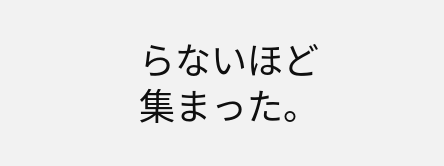らないほど集まった。